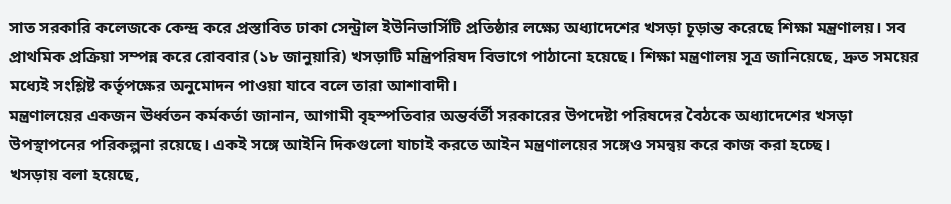সাত সরকারি কলেজকে কেন্দ্র করে প্রস্তাবিত ঢাকা সেন্ট্রাল ইউনিভার্সিটি প্রতিষ্ঠার লক্ষ্যে অধ্যাদেশের খসড়া চূড়ান্ত করেছে শিক্ষা মন্ত্রণালয়। সব প্রাথমিক প্রক্রিয়া সম্পন্ন করে রোববার (১৮ জানুয়ারি) খসড়াটি মন্ত্রিপরিষদ বিভাগে পাঠানো হয়েছে। শিক্ষা মন্ত্রণালয় সূত্র জানিয়েছে, দ্রুত সময়ের মধ্যেই সংশ্লিষ্ট কর্তৃপক্ষের অনুমোদন পাওয়া যাবে বলে তারা আশাবাদী।
মন্ত্রণালয়ের একজন ঊর্ধ্বতন কর্মকর্তা জানান, আগামী বৃহস্পতিবার অন্তর্বর্তী সরকারের উপদেষ্টা পরিষদের বৈঠকে অধ্যাদেশের খসড়া উপস্থাপনের পরিকল্পনা রয়েছে। একই সঙ্গে আইনি দিকগুলো যাচাই করতে আইন মন্ত্রণালয়ের সঙ্গেও সমন্বয় করে কাজ করা হচ্ছে।
খসড়ায় বলা হয়েছে,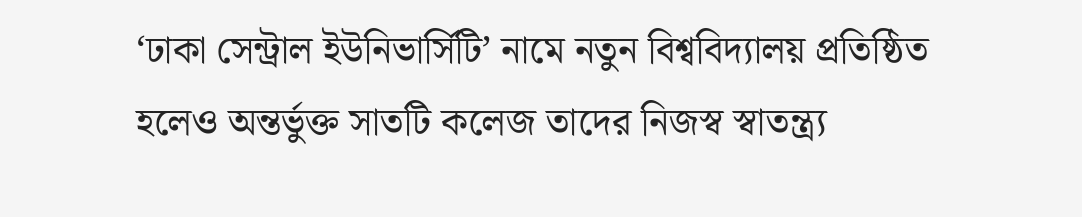‘ঢাকা সেন্ট্রাল ইউনিভার্সিটি’ নামে নতুন বিশ্ববিদ্যালয় প্রতিষ্ঠিত হলেও অন্তর্ভুক্ত সাতটি কলেজ তাদের নিজস্ব স্বাতন্ত্র্য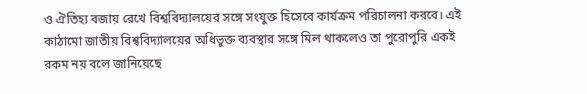ও ঐতিহ্য বজায় রেখে বিশ্ববিদ্যালয়ের সঙ্গে সংযুক্ত হিসেবে কার্যক্রম পরিচালনা করবে। এই কাঠামো জাতীয় বিশ্ববিদ্যালয়ের অধিভুক্ত ব্যবস্থার সঙ্গে মিল থাকলেও তা পুরোপুরি একই রকম নয় বলে জানিয়েছে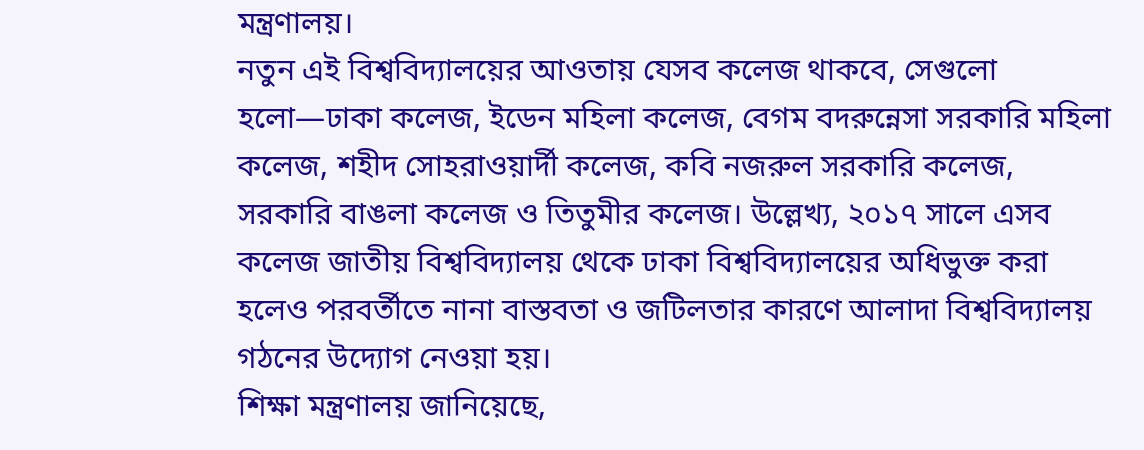মন্ত্রণালয়।
নতুন এই বিশ্ববিদ্যালয়ের আওতায় যেসব কলেজ থাকবে, সেগুলো হলো—ঢাকা কলেজ, ইডেন মহিলা কলেজ, বেগম বদরুন্নেসা সরকারি মহিলা কলেজ, শহীদ সোহরাওয়ার্দী কলেজ, কবি নজরুল সরকারি কলেজ, সরকারি বাঙলা কলেজ ও তিতুমীর কলেজ। উল্লেখ্য, ২০১৭ সালে এসব কলেজ জাতীয় বিশ্ববিদ্যালয় থেকে ঢাকা বিশ্ববিদ্যালয়ের অধিভুক্ত করা হলেও পরবর্তীতে নানা বাস্তবতা ও জটিলতার কারণে আলাদা বিশ্ববিদ্যালয় গঠনের উদ্যোগ নেওয়া হয়।
শিক্ষা মন্ত্রণালয় জানিয়েছে,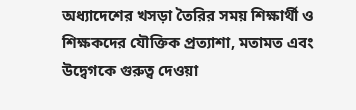অধ্যাদেশের খসড়া তৈরির সময় শিক্ষার্থী ও শিক্ষকদের যৌক্তিক প্রত্যাশা, মতামত এবং উদ্বেগকে গুরুত্ব দেওয়া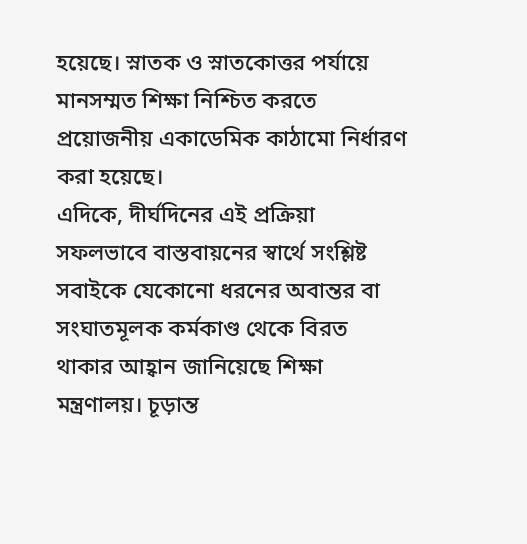হয়েছে। স্নাতক ও স্নাতকোত্তর পর্যায়ে মানসম্মত শিক্ষা নিশ্চিত করতে প্রয়োজনীয় একাডেমিক কাঠামো নির্ধারণ করা হয়েছে।
এদিকে, দীর্ঘদিনের এই প্রক্রিয়া সফলভাবে বাস্তবায়নের স্বার্থে সংশ্লিষ্ট সবাইকে যেকোনো ধরনের অবান্তর বা সংঘাতমূলক কর্মকাণ্ড থেকে বিরত থাকার আহ্বান জানিয়েছে শিক্ষা মন্ত্রণালয়। চূড়ান্ত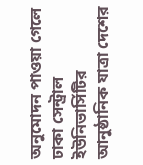অনুমোদন পাওয়া গেলে ঢাকা সেন্ট্রাল ইউনিভার্সিটির আনুষ্ঠানিক যাত্রা দেশের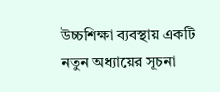উচ্চশিক্ষা ব্যবস্থায় একটি নতুন অধ্যায়ের সূচনা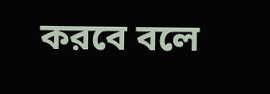করবে বলে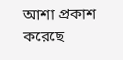আশা প্রকাশ করেছে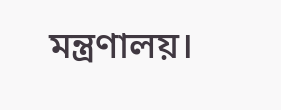মন্ত্রণালয়।